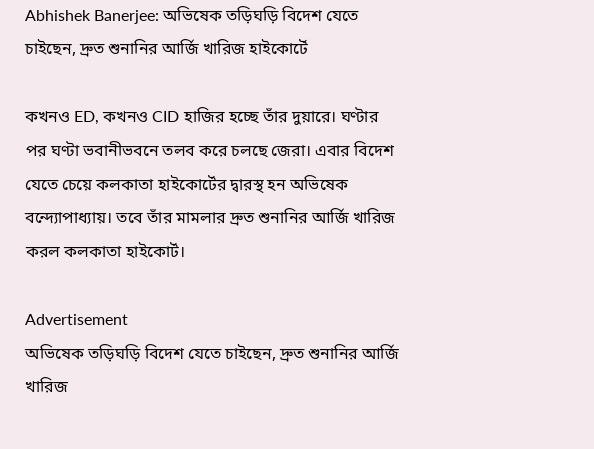Abhishek Banerjee: অভিষেক তড়িঘড়ি বিদেশ যেতে চাইছেন, দ্রুত শুনানির আর্জি খারিজ হাইকোর্টে

কখনও ED, কখনও CID হাজির হচ্ছে তাঁর দুয়ারে। ঘণ্টার পর ঘণ্টা ভবানীভবনে তলব করে চলছে জেরা। এবার বিদেশ যেতে চেয়ে কলকাতা হাইকোর্টের দ্বারস্থ হন অভিষেক বন্দ্যোপাধ্যায়। তবে তাঁর মামলার দ্রুত শুনানির আর্জি খারিজ করল কলকাতা হাইকোর্ট।

Advertisement
অভিষেক তড়িঘড়ি বিদেশ যেতে চাইছেন, দ্রুত শুনানির আর্জি খারিজ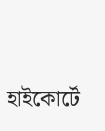হাইকোর্টে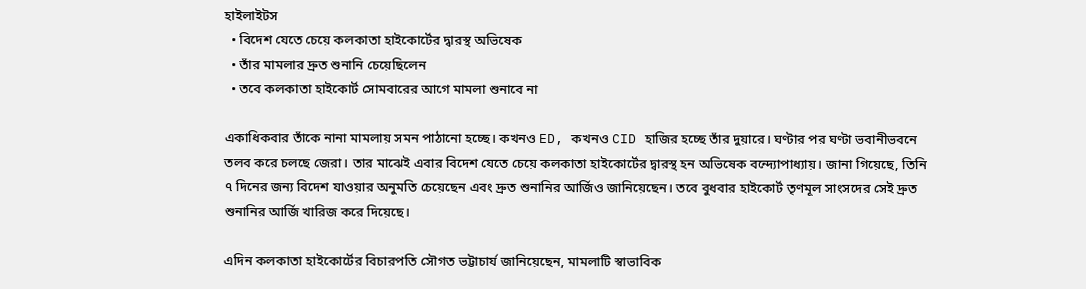হাইলাইটস
  • বিদেশ যেতে চেয়ে কলকাতা হাইকোর্টের দ্বারস্থ অভিষেক
  • তাঁর মামলার দ্রুত শুনানি চেয়েছিলেন
  • তবে কলকাতা হাইকোর্ট সোমবারের আগে মামলা শুনাবে না

একাধিকবার তাঁকে নানা মামলায় সমন পাঠানো হচ্ছে। কখনও ED, কখনও CID হাজির হচ্ছে তাঁর দুয়ারে। ঘণ্টার পর ঘণ্টা ভবানীভবনে তলব করে চলছে জেরা। তার মাঝেই এবার বিদেশ যেতে চেয়ে কলকাতা হাইকোর্টের দ্বারস্থ হন অভিষেক বন্দ্যোপাধ্যায়। জানা গিয়েছে, তিনি ৭ দিনের জন্য বিদেশ যাওয়ার অনুমতি চেয়েছেন এবং দ্রুত শুনানির আর্জিও জানিয়েছেন। তবে বুধবার হাইকোর্ট তৃণমূল সাংসদের সেই দ্রুত শুনানির আর্জি খারিজ করে দিয়েছে।

এদিন কলকাতা হাইকোর্টের বিচারপতি সৌগত ভট্টাচার্য জানিয়েছেন, মামলাটি স্বাভাবিক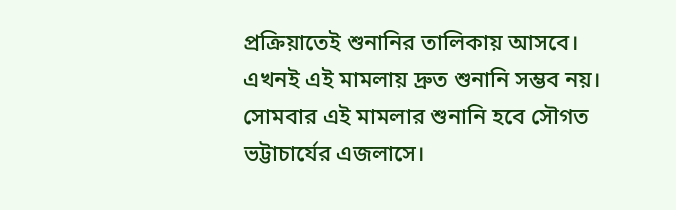প্রক্রিয়াতেই শুনানির তালিকায় আসবে। এখনই এই মামলায় দ্রুত শুনানি সম্ভব নয়। সোমবার এই মামলার শুনানি হবে সৌগত ভট্টাচার্যের এজলাসে।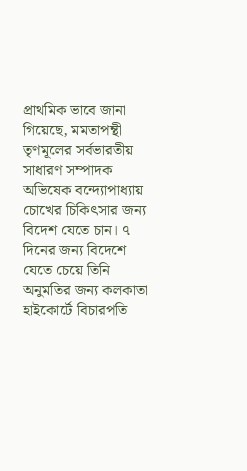প্রাথমিক ভাবে জানা গিয়েছে, মমতাপন্থী তৃণমূলের সর্বভারতীয় সাধারণ সম্পাদক অভিষেক বন্দ্যোপাধ্যায় চোখের চিকিৎসার জন্য বিদেশ যেতে চান। ৭ দিনের জন্য বিদেশে যেতে চেয়ে তিনি অনুমতির জন্য কলকাতা হাইকোর্টে বিচারপতি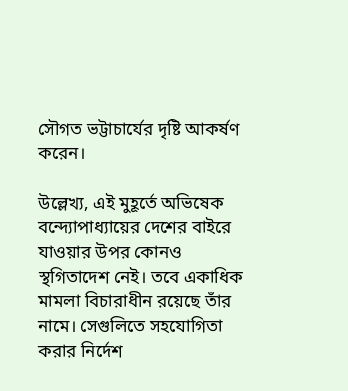সৌগত ভট্টাচার্যের দৃষ্টি আকর্ষণ করেন।

উল্লেখ্য, এই মুহূর্তে অভিষেক বন্দ্যোপাধ্যায়ের দেশের বাইরে যাওয়ার উপর কোনও স্থগিতাদেশ নেই। তবে একাধিক মামলা বিচারাধীন রয়েছে তাঁর নামে। সেগুলিতে সহযোগিতা করার নির্দেশ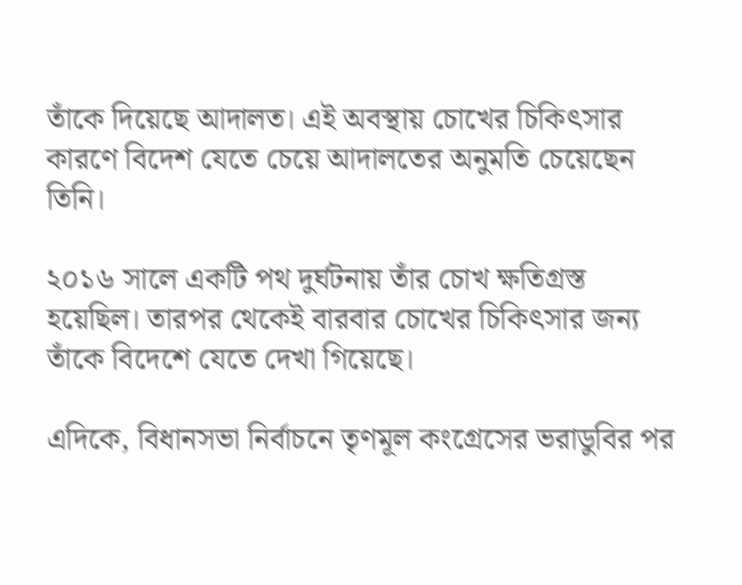তাঁকে দিয়েছে আদালত। এই অবস্থায় চোখের চিকিৎসার কারণে বিদেশ যেতে চেয়ে আদালতের অনুমতি চেয়েছেন তিনি।

২০১৬ সালে একটি পথ দুর্ঘটনায় তাঁর চোখ ক্ষতিগ্রস্ত হয়েছিল। তারপর থেকেই বারবার চোখের চিকিৎসার জন্য তাঁকে বিদেশে যেতে দেখা গিয়েছে।

এদিকে, বিধানসভা নির্বাচনে তৃণমূল কংগ্রেসের ভরাডুবির পর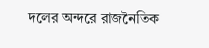দলের অন্দরে রাজনৈতিক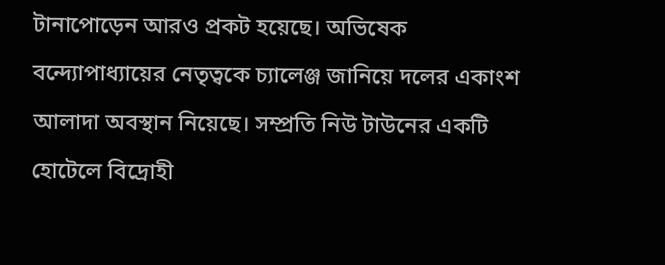টানাপোড়েন আরও প্রকট হয়েছে। অভিষেক বন্দ্যোপাধ্যায়ের নেতৃত্বকে চ্যালেঞ্জ জানিয়ে দলের একাংশ আলাদা অবস্থান নিয়েছে। সম্প্রতি নিউ টাউনের একটি হোটেলে বিদ্রোহী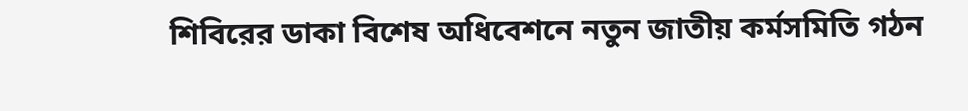শিবিরের ডাকা বিশেষ অধিবেশনে নতুন জাতীয় কর্মসমিতি গঠন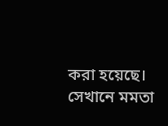করা হয়েছে। সেখানে মমতা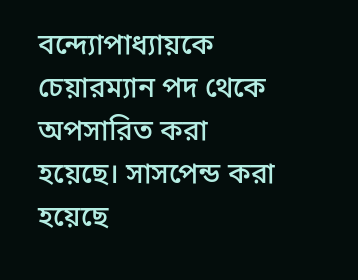বন্দ্যোপাধ্যায়কে চেয়ারম্যান পদ থেকে অপসারিত করা হয়েছে। সাসপেন্ড করা হয়েছে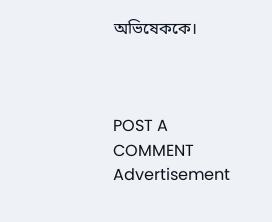অভিষেককে।



POST A COMMENT
Advertisement